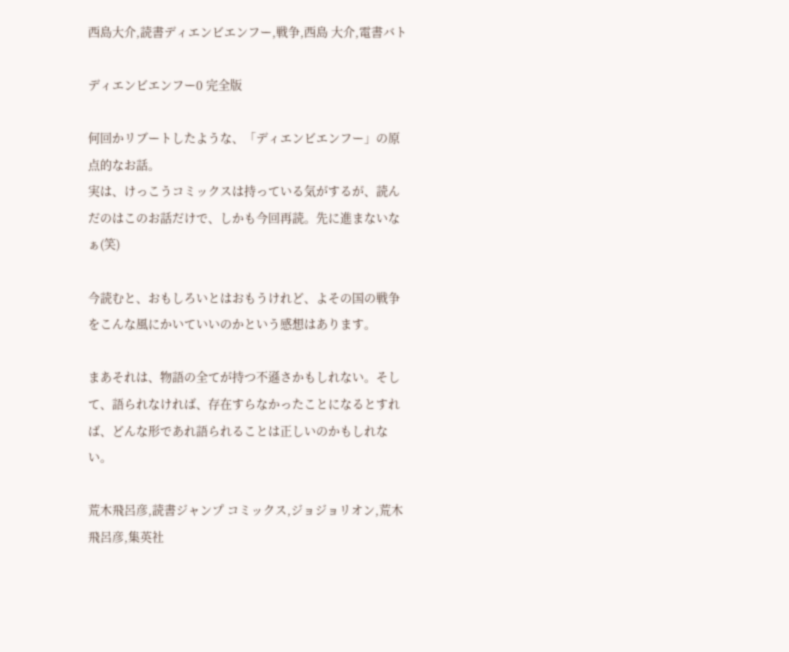西島大介,読書ディエンビエンフー,戦争,西島 大介,電書バト

ディエンビエンフー0 完全版

何回かリブートしたような、「ディエンビエンフー」の原点的なお話。
実は、けっこうコミックスは持っている気がするが、読んだのはこのお話だけで、しかも今回再読。先に進まないなぁ(笑)

今読むと、おもしろいとはおもうけれど、よその国の戦争をこんな風にかいていいのかという感想はあります。

まあそれは、物語の全てが持つ不遜さかもしれない。そして、語られなければ、存在すらなかったことになるとすれば、どんな形であれ語られることは正しいのかもしれない。

荒木飛呂彦,読書ジャンプ コミックス,ジョジョリオン,荒木 飛呂彦,集英社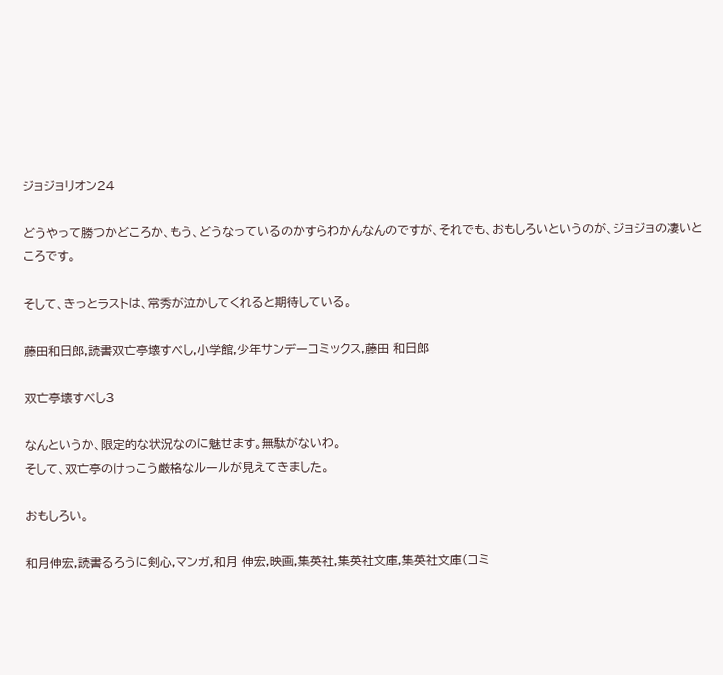ジョジョリオン24

どうやって勝つかどころか、もう、どうなっているのかすらわかんなんのですが、それでも、おもしろいというのが、ジョジョの凄いところです。

そして、きっとラストは、常秀が泣かしてくれると期待している。

藤田和日郎,読書双亡亭壊すべし,小学館,少年サンデーコミックス,藤田 和日郎

双亡亭壊すべし3

なんというか、限定的な状況なのに魅せます。無駄がないわ。
そして、双亡亭のけっこう厳格なルールが見えてきました。

おもしろい。

和月伸宏,読書るろうに剣心,マンガ,和月 伸宏,映画,集英社,集英社文庫,集英社文庫(コミ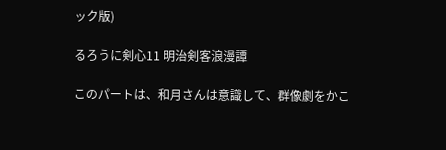ック版)

るろうに剣心11 明治剣客浪漫譚

このパートは、和月さんは意識して、群像劇をかこ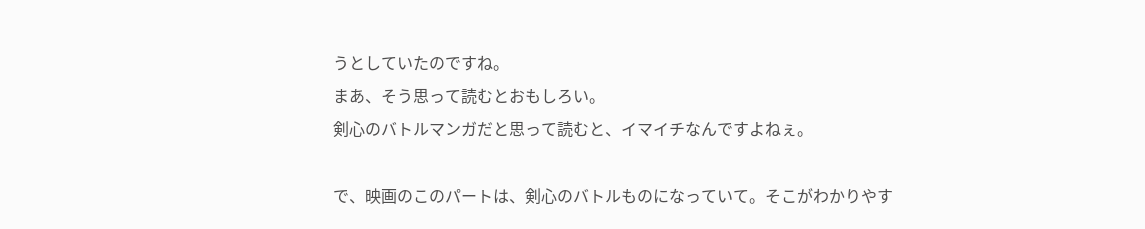うとしていたのですね。
まあ、そう思って読むとおもしろい。
剣心のバトルマンガだと思って読むと、イマイチなんですよねぇ。

で、映画のこのパートは、剣心のバトルものになっていて。そこがわかりやす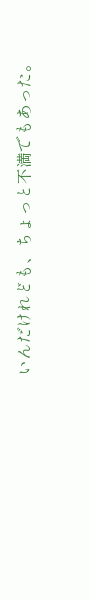いんだけれども、ちょっと不満でもあった。